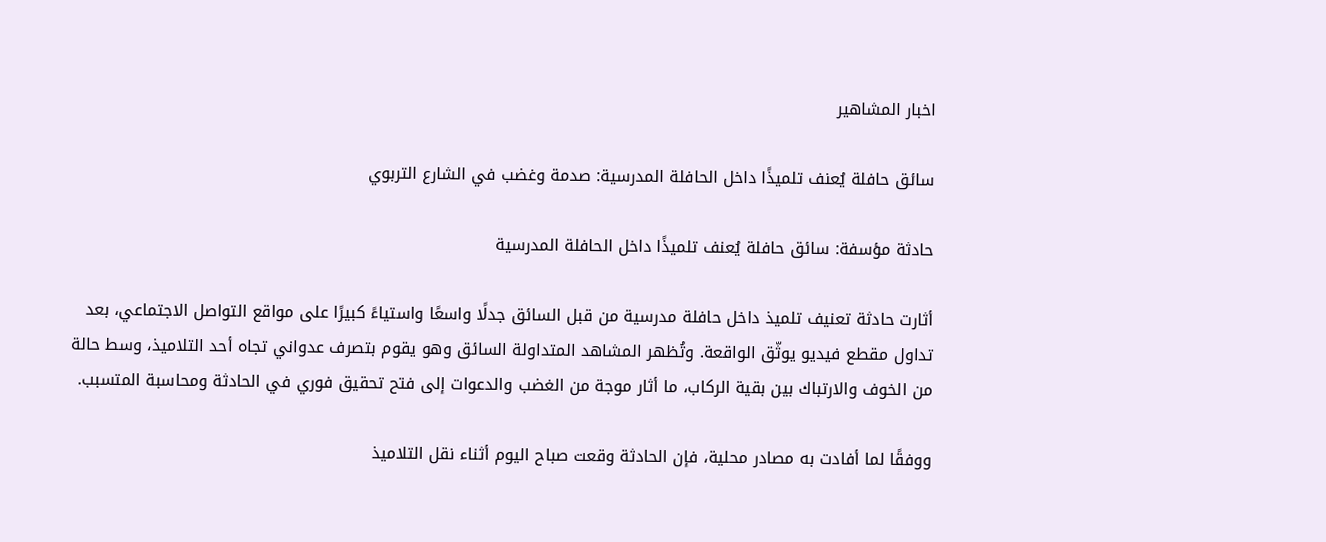اخبار المشاهير

سائق حافلة يُعنف تلميذًا داخل الحافلة المدرسية: صدمة وغضب في الشارع التربوي

حادثة مؤسفة: سائق حافلة يُعنف تلميذًا داخل الحافلة المدرسية

أثارت حادثة تعنيف تلميذ داخل حافلة مدرسية من قبل السائق جدلًا واسعًا واستياءً كبيرًا على مواقع التواصل الاجتماعي، بعد تداول مقطع فيديو يوثّق الواقعة. وتُظهر المشاهد المتداولة السائق وهو يقوم بتصرف عدواني تجاه أحد التلاميذ، وسط حالة من الخوف والارتباك بين بقية الركاب، ما أثار موجة من الغضب والدعوات إلى فتح تحقيق فوري في الحادثة ومحاسبة المتسبب.

ووفقًا لما أفادت به مصادر محلية، فإن الحادثة وقعت صباح اليوم أثناء نقل التلاميذ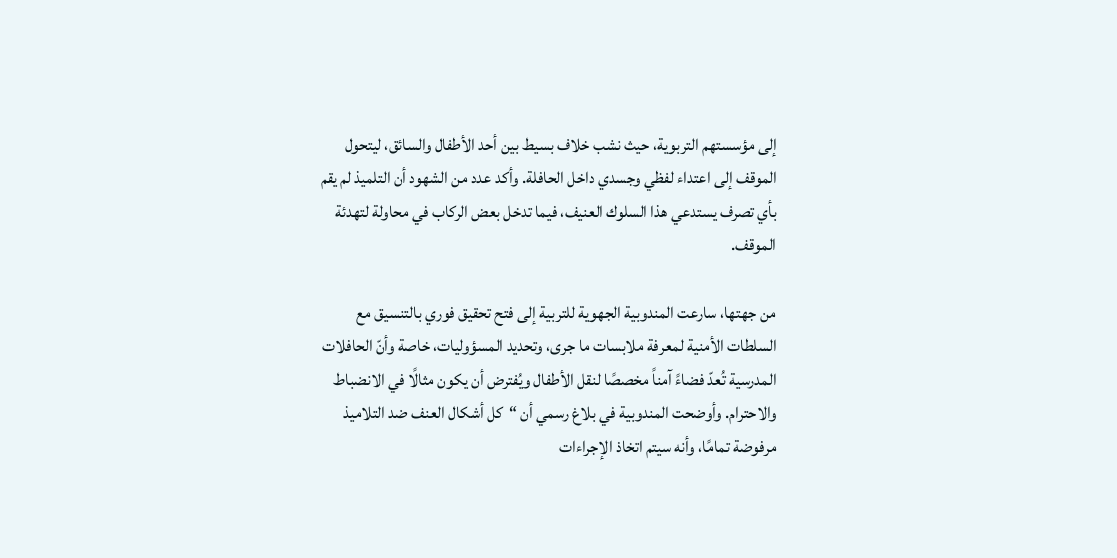إلى مؤسستهم التربوية، حيث نشب خلاف بسيط بين أحد الأطفال والسائق، ليتحول الموقف إلى اعتداء لفظي وجسدي داخل الحافلة. وأكد عدد من الشهود أن التلميذ لم يقم بأي تصرف يستدعي هذا السلوك العنيف، فيما تدخل بعض الركاب في محاولة لتهدئة الموقف.

من جهتها، سارعت المندوبية الجهوية للتربية إلى فتح تحقيق فوري بالتنسيق مع السلطات الأمنية لمعرفة ملابسات ما جرى، وتحديد المسؤوليات، خاصة وأنّ الحافلات المدرسية تُعدّ فضاءً آمناً مخصصًا لنقل الأطفال ويُفترض أن يكون مثالًا في الانضباط والاحترام. وأوضحت المندوبية في بلاغ رسمي أن “كل أشكال العنف ضد التلاميذ مرفوضة تمامًا، وأنه سيتم اتخاذ الإجراءات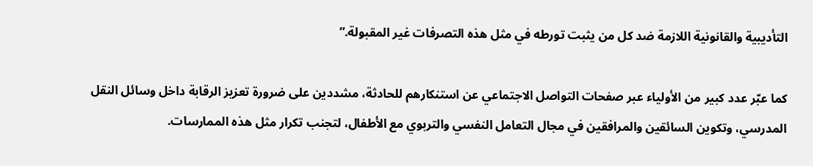التأديبية والقانونية اللازمة ضد كل من يثبت تورطه في مثل هذه التصرفات غير المقبولة.”

كما عبّر عدد كبير من الأولياء عبر صفحات التواصل الاجتماعي عن استنكارهم للحادثة، مشددين على ضرورة تعزيز الرقابة داخل وسائل النقل المدرسي، وتكوين السائقين والمرافقين في مجال التعامل النفسي والتربوي مع الأطفال، لتجنب تكرار مثل هذه الممارسات.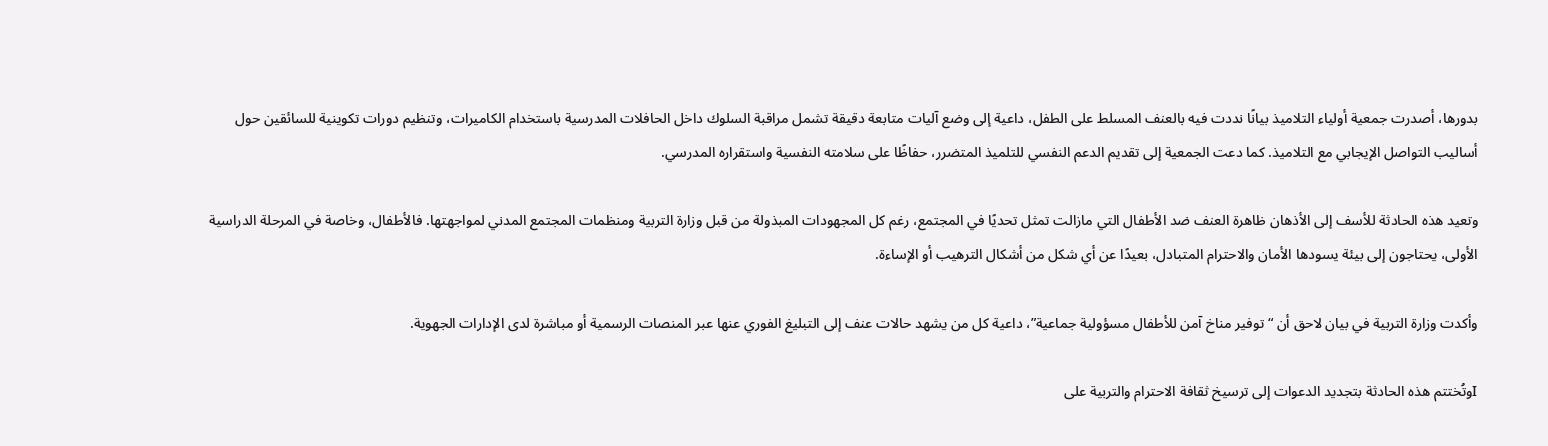بدورها، أصدرت جمعية أولياء التلاميذ بيانًا نددت فيه بالعنف المسلط على الطفل، داعية إلى وضع آليات متابعة دقيقة تشمل مراقبة السلوك داخل الحافلات المدرسية باستخدام الكاميرات، وتنظيم دورات تكوينية للسائقين حول أساليب التواصل الإيجابي مع التلاميذ. كما دعت الجمعية إلى تقديم الدعم النفسي للتلميذ المتضرر، حفاظًا على سلامته النفسية واستقراره المدرسي.

وتعيد هذه الحادثة للأسف إلى الأذهان ظاهرة العنف ضد الأطفال التي مازالت تمثل تحديًا في المجتمع، رغم كل المجهودات المبذولة من قبل وزارة التربية ومنظمات المجتمع المدني لمواجهتها. فالأطفال، وخاصة في المرحلة الدراسية الأولى، يحتاجون إلى بيئة يسودها الأمان والاحترام المتبادل، بعيدًا عن أي شكل من أشكال الترهيب أو الإساءة.

وأكدت وزارة التربية في بيان لاحق أن “توفير مناخ آمن للأطفال مسؤولية جماعية”، داعية كل من يشهد حالات عنف إلى التبليغ الفوري عنها عبر المنصات الرسمية أو مباشرة لدى الإدارات الجهوية.

Iوتُختتم هذه الحادثة بتجديد الدعوات إلى ترسيخ ثقافة الاحترام والتربية على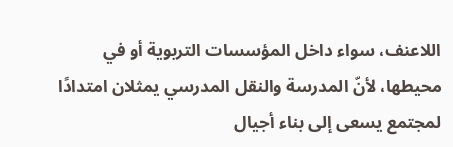اللاعنف، سواء داخل المؤسسات التربوية أو في محيطها، لأنّ المدرسة والنقل المدرسي يمثلان امتدادًا لمجتمع يسعى إلى بناء أجيال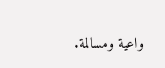واعية ومسالمة.